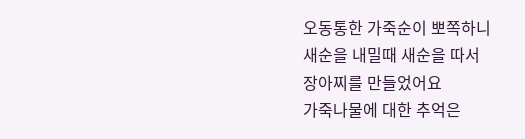오동통한 가죽순이 뽀쪽하니
새순을 내밀때 새순을 따서
장아찌를 만들었어요
가죽나물에 대한 추억은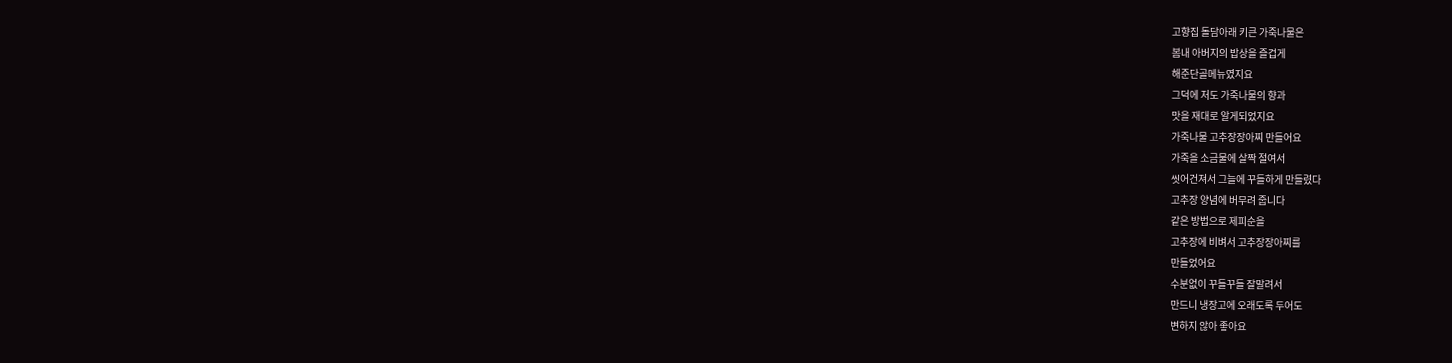고향집 돌담아래 키큰 가죽나물은
봄내 아버지의 밥상을 즐겁게
해준단골메뉴였지요
그덕에 저도 가죽나물의 향과
맛을 재대로 알게되었지요
가죽나물 고추장장아찌 만들어요
가죽을 소금물에 살짝 절여서
씻어건져서 그늘에 꾸들하게 만들렸다
고추장 양념에 버무려 줍니다
같은 방법으로 제피순을
고추장에 비벼서 고추장장아찌를
만들었어요
수분없이 꾸들꾸들 잘말려서
만드니 냉장고에 오래도록 두어도
변하지 않아 좋아요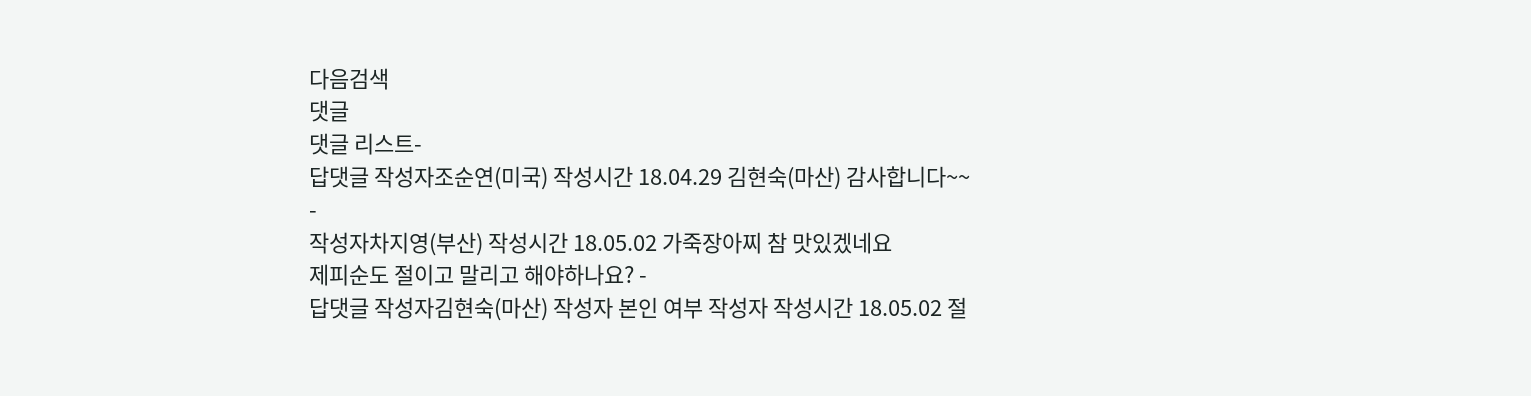다음검색
댓글
댓글 리스트-
답댓글 작성자조순연(미국) 작성시간 18.04.29 김현숙(마산) 감사합니다~~
-
작성자차지영(부산) 작성시간 18.05.02 가죽장아찌 참 맛있겠네요
제피순도 절이고 말리고 해야하나요? -
답댓글 작성자김현숙(마산) 작성자 본인 여부 작성자 작성시간 18.05.02 절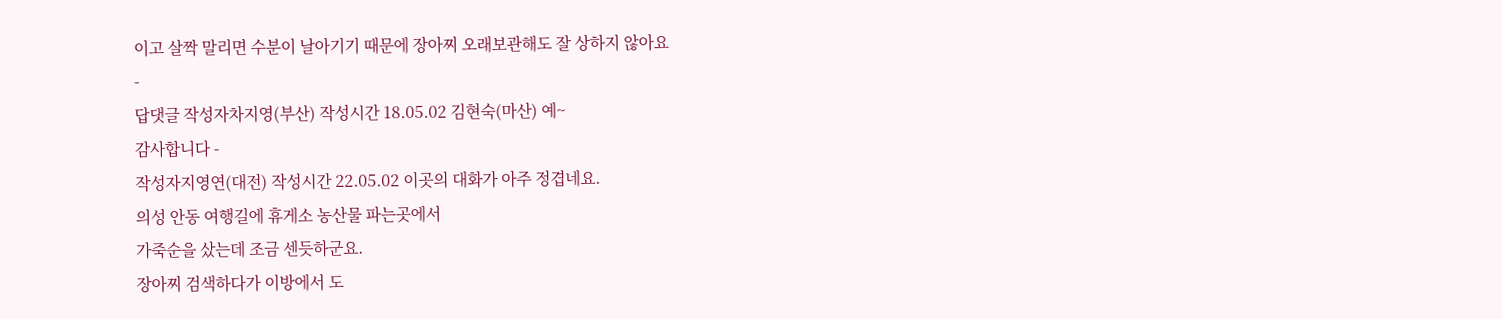이고 살짝 말리면 수분이 날아기기 때문에 장아찌 오래보관해도 잘 상하지 않아요
-
답댓글 작성자차지영(부산) 작성시간 18.05.02 김현숙(마산) 예~
감사합니다 -
작성자지영연(대전) 작성시간 22.05.02 이곳의 대화가 아주 정겹네요.
의성 안동 여행길에 휴게소 농산물 파는곳에서
가죽순을 샀는데 조금 센듯하군요.
장아찌 검색하다가 이방에서 도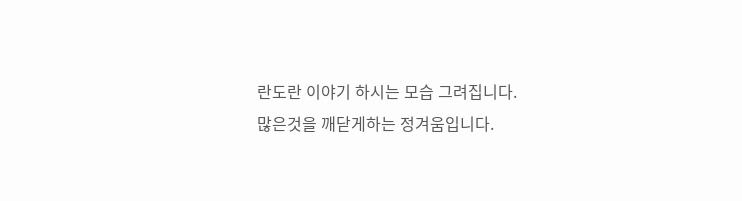란도란 이야기 하시는 모습 그려집니다.
많은것을 깨닫게하는 정겨움입니다.